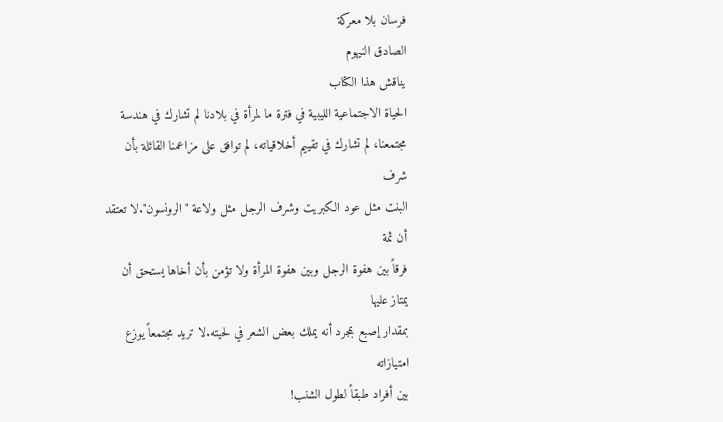فرسان بلا معركة
الصادق النيهوم
يناقش هذا الكتاب
الحياة الاجتماعية الليبية في فترة ما لمرأة في بلادنا لم تشارك في هندسة
مجتمعنا، لم تشارك في تقييم أخلاقياته، لم توافق على مزاعمنا القائلة بأن شرف
البنت مثل عود الكبريت وشرف الرجل مثل ولاعة "الرونسون".لا تعتقد أن ثمة
فرقاً بين هفوة الرجل وبين هفوة المرأة ولا تؤمن بأن أخاها يستحق أن يمتاز عليها
بمقدار إصبع بمجرد أنه يملك بعض الشعر في لحيته.لا تريد مجتمعاً يوزع امتيازاته
بين أفراد طبقاً لطول الشنب!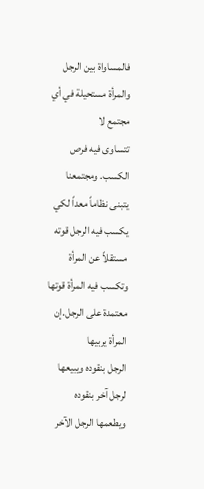فالمساواة بين الرجل والمرأة مستحيلة في أي مجتمع لا
تتساوى فيه فرص الكسب. ومجتمعنا يتبنى نظاماً معداً لكي يكسب فيه الرجل قوته
مستقلاً عن المرأة وتكسب فيه المرأة قوتها معتمدة على الرجل.إن المرأة يربيها
الرجل بنقوده ويبيعها لرجل آخر بنقوده ويطعمها الرجل الآخر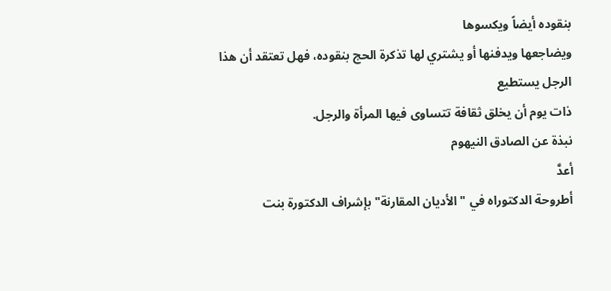بنقوده أيضاً ويكسوها
ويضاجعها ويدفنها أو يشتري لها تذكرة الحج بنقوده، فهل تعتقد أن هذا الرجل يستطيع
ذات يوم أن يخلق ثقافة تتساوى فيها المرأة والرجل.
نبذة عن الصادق النيهوم
أعدَّ
أطروحة الدكتوراه في " الأديان المقارنة" بإشراف الدكتورة بنت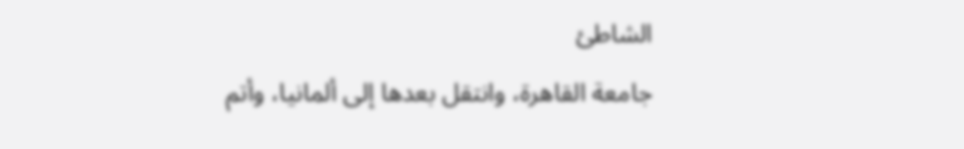الشاطئ
جامعة القاهرة، وانتقل بعدها إلى ألمانيا، وأتم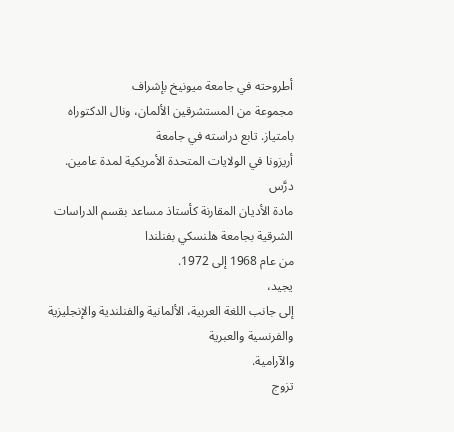أطروحته في جامعة ميونيخ بإشراف
مجموعة من المستشرقين الألمان، ونال الدكتوراه بامتياز. تابع دراسته في جامعة
أريزونا في الولايات المتحدة الأمريكية لمدة عامين.
درَّس
مادة الأديان المقارنة كأستاذ مساعد بقسم الدراسات الشرقية بجامعة هلنسكي بفنلندا
من عام 1968 إلى 1972.
يجيد،
إلى جانب اللغة العربية، الألمانية والفنلندية والإنجليزية والفرنسية والعبرية
والآرامية.
تزوج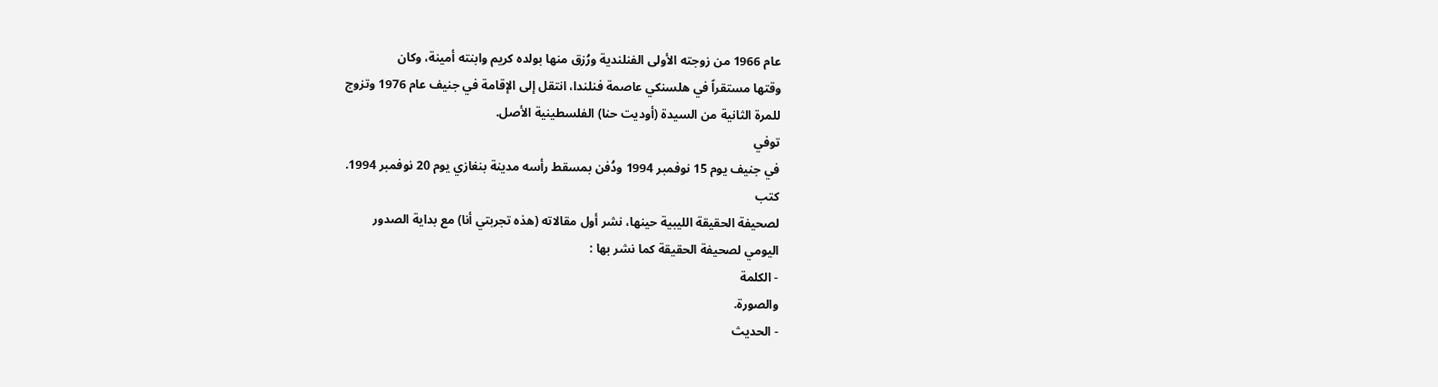عام 1966 من زوجته الأولى الفنلندية ورُزق منها بولده كريم وابنته أمينة، وكان
وقتها مستقراً في هلسنكي عاصمة فنلندا، انتقل إلى الإقامة في جنيف عام 1976 وتزوج
للمرة الثانية من السيدة (أوديت حنا) الفلسطينية الأصل.
توفي
في جنيف يوم 15 نوفمبر 1994 ودُفن بمسقط رأسه مدينة بنغازي يوم 20 نوفمبر 1994.
كتب
لصحيفة الحقيقة الليبية حينها، نشر أول مقالاته (هذه تجربتي أنا) مع بداية الصدور
اليومي لصحيفة الحقيقة كما نشر بها :
- الكلمة
والصورة.
- الحديث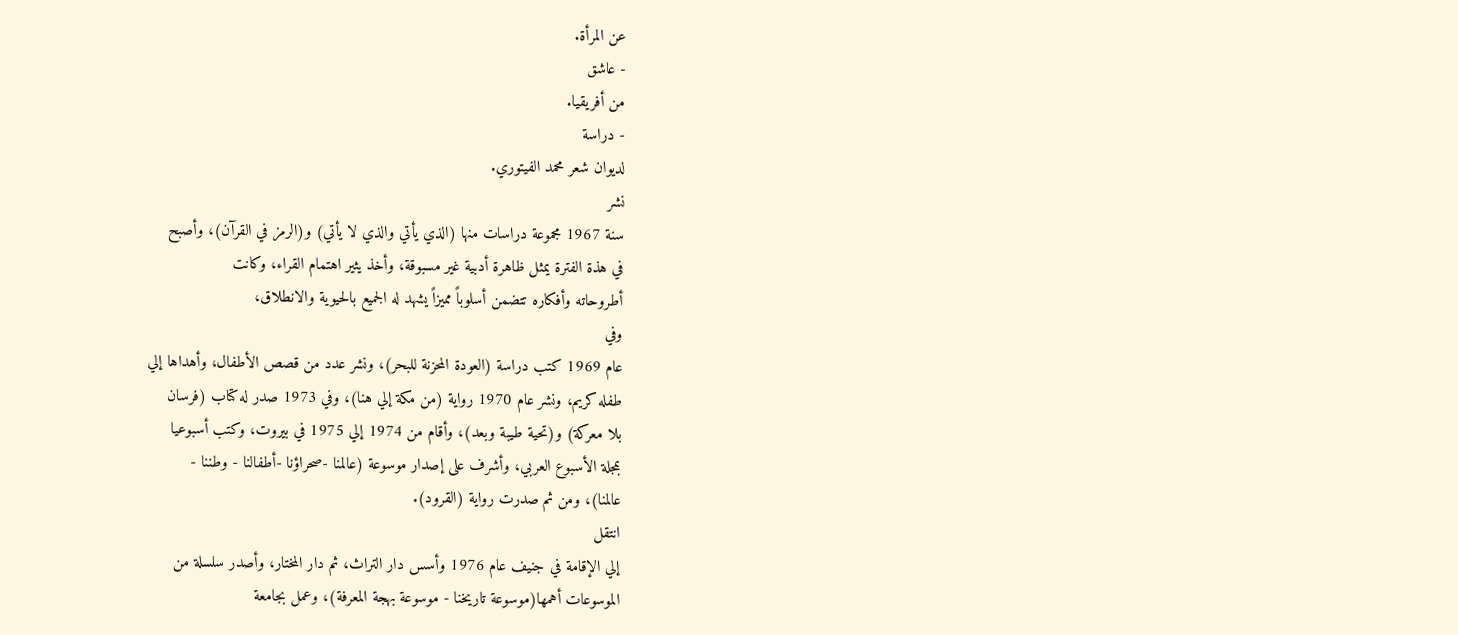عن المرأة.
- عاشق
من أفريقيا.
- دراسة
لديوان شعر محمد الفيتوري.
نشر
سنة 1967 مجموعة دراسات منها (الذي يأتي والذي لا يأتي) و(الرمز في القرآن)، وأصبح
في هذة الفترة يمثل ظاهرة أدبية غير مسبوقة، وأخذ يثير اهتمام القراء، وكانت
أطروحاته وأفكاره تتضمن أسلوباً مميزاً يشهد له الجميع بالحيوية والانطلاق،
وفي
عام 1969 كتب دراسة (العودة المحزنة للبحر)، ونشر عدد من قصص الأطفال، وأهداها إلي
طفله كريم، ونشر عام 1970 رواية (من مكة إلي هنا)، وفي 1973 صدر له كتاب (فرسان
بلا معركة) و(تحية طيبة وبعد)، وأقام من 1974 إلي 1975 في بيروت، وكتب أسبوعيا
بمجلة الأسبوع العربي، وأشرف على إصدار موسوعة (عالمنا -صحراؤنا -أطفالنا - وطننا -
عالمنا)، ومن ثم صدرت رواية (القرود).
انتقل
إلي الإقامة في جنيف عام 1976 وأسس دار التراث، ثم دار المختار، وأصدر سلسلة من
الموسوعات أهمها(موسوعة تاريخنا - موسوعة بهجة المعرفة)، وعمل بجامعة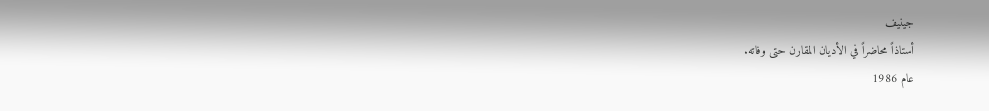جينيف
أستاذاً محاضراً في الأديان المقارن حتى وفاته.
عام 1986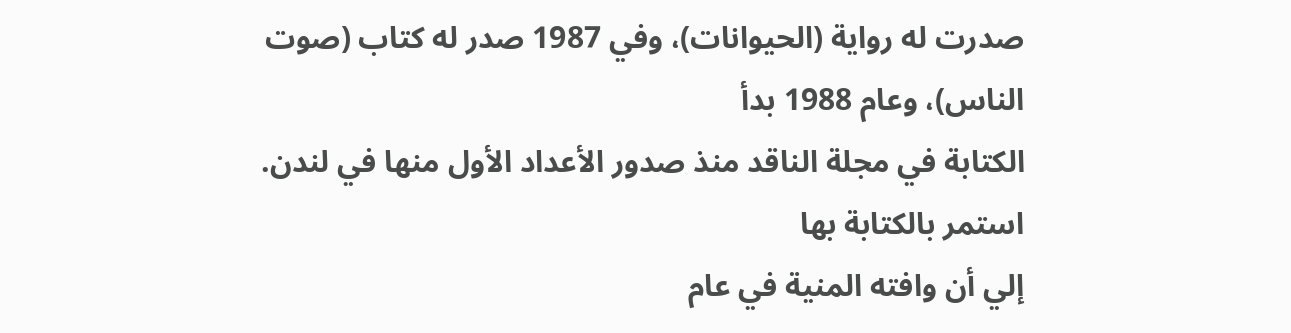صدرت له رواية (الحيوانات)، وفي 1987 صدر له كتاب (صوت الناس)، وعام 1988 بدأ
الكتابة في مجلة الناقد منذ صدور الأعداد الأول منها في لندن. استمر بالكتابة بها
إلي أن وافته المنية في عام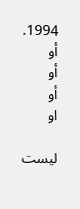1994.
أو
أو
أو
او

ليست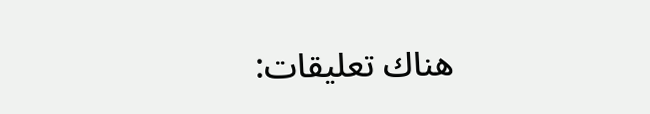هناك تعليقات: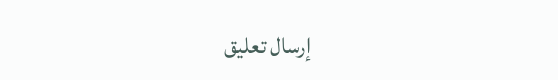إرسال تعليق